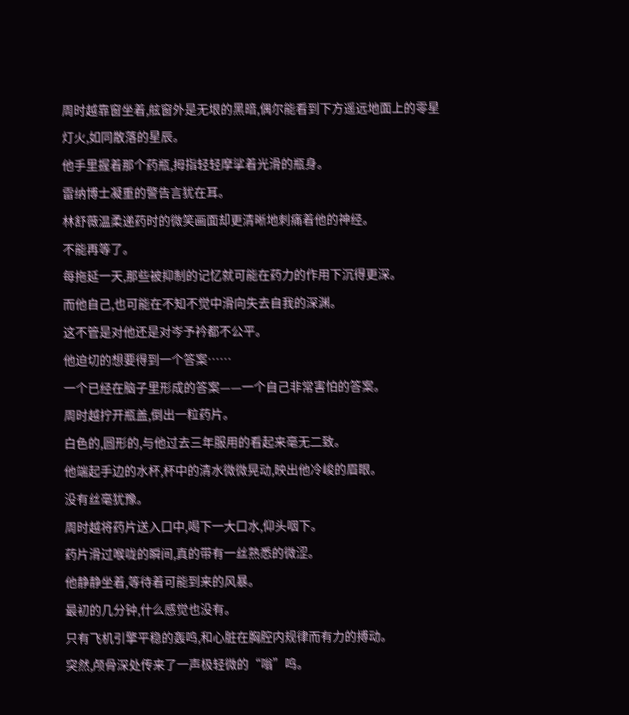周时越靠窗坐着,舷窗外是无垠的黑暗,偶尔能看到下方遥远地面上的零星灯火,如同散落的星辰。
他手里握着那个药瓶,拇指轻轻摩挲着光滑的瓶身。
雷纳博士凝重的警告言犹在耳。
林舒薇温柔递药时的微笑画面却更清晰地刺痛着他的神经。
不能再等了。
每拖延一天,那些被抑制的记忆就可能在药力的作用下沉得更深。
而他自己,也可能在不知不觉中滑向失去自我的深渊。
这不管是对他还是对岑予衿都不公平。
他迫切的想要得到一个答案……
一个已经在脑子里形成的答案——一个自己非常害怕的答案。
周时越拧开瓶盖,倒出一粒药片。
白色的,圆形的,与他过去三年服用的看起来毫无二致。
他端起手边的水杯,杯中的清水微微晃动,映出他冷峻的眉眼。
没有丝毫犹豫。
周时越将药片送入口中,喝下一大口水,仰头咽下。
药片滑过喉咙的瞬间,真的带有一丝熟悉的微涩。
他静静坐着,等待着可能到来的风暴。
最初的几分钟,什么感觉也没有。
只有飞机引擎平稳的轰鸣,和心脏在胸腔内规律而有力的搏动。
突然,颅骨深处传来了一声极轻微的“嗡”鸣。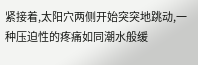紧接着,太阳穴两侧开始突突地跳动,一种压迫性的疼痛如同潮水般缓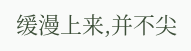缓漫上来,并不尖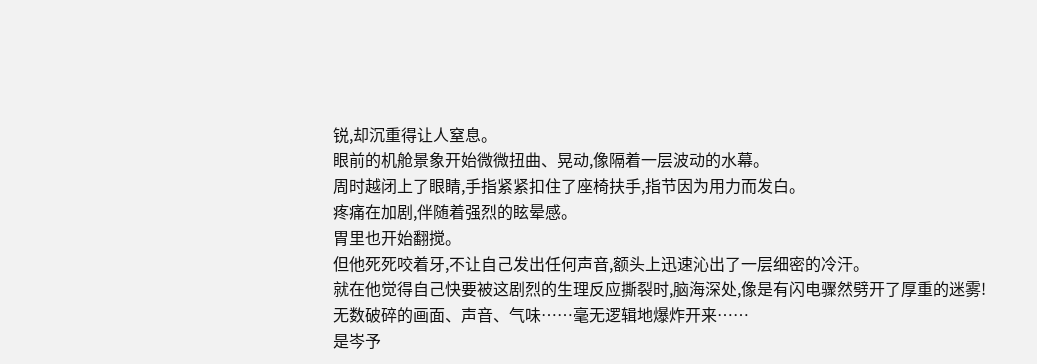锐,却沉重得让人窒息。
眼前的机舱景象开始微微扭曲、晃动,像隔着一层波动的水幕。
周时越闭上了眼睛,手指紧紧扣住了座椅扶手,指节因为用力而发白。
疼痛在加剧,伴随着强烈的眩晕感。
胃里也开始翻搅。
但他死死咬着牙,不让自己发出任何声音,额头上迅速沁出了一层细密的冷汗。
就在他觉得自己快要被这剧烈的生理反应撕裂时,脑海深处,像是有闪电骤然劈开了厚重的迷雾!
无数破碎的画面、声音、气味……毫无逻辑地爆炸开来……
是岑予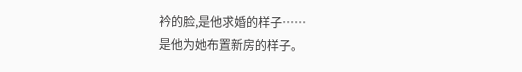衿的脸,是他求婚的样子……
是他为她布置新房的样子。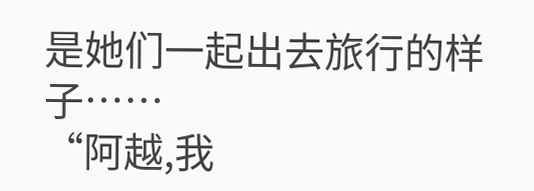是她们一起出去旅行的样子……
“阿越,我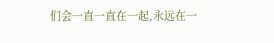们会一直一直在一起,永远在一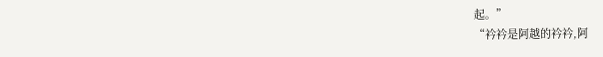起。”
“衿衿是阿越的衿衿,阿